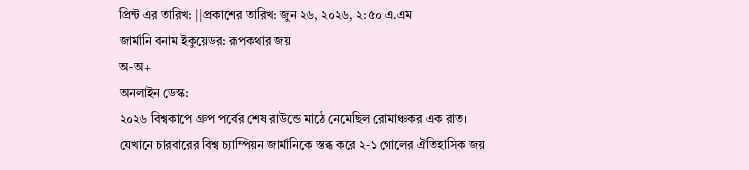প্রিন্ট এর তারিখ: ||প্রকাশের তারিখ: জুন ২৬, ২০২৬, ২:৫০ এ.এম
জার্মানি বনাম ইকুয়েডর: রূপকথার জয়
অ-অ+
অনলাইন ডেস্ক:
২০২৬ বিশ্বকাপে গ্রুপ পর্বের শেষ রাউন্ডে মাঠে নেমেছিল রোমাঞ্চকর এক রাত। যেখানে চারবারের বিশ্ব চ্যাম্পিয়ন জার্মানিকে স্তব্ধ করে ২-১ গোলের ঐতিহাসিক জয়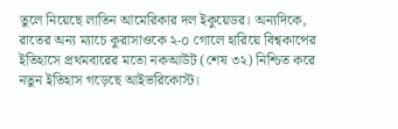তুলে নিয়েছে লাতিন আমেরিকার দল ইকুয়েডর। অন্যদিকে, রাতের অন্য ম্যাচে কুরাসাওকে ২-০ গোলে হারিয়ে বিশ্বকাপের ইতিহাসে প্রথমবারের মতো নকআউট (শেষ ৩২) নিশ্চিত করে নতুন ইতিহাস গড়েছে আইভরিকোস্ট।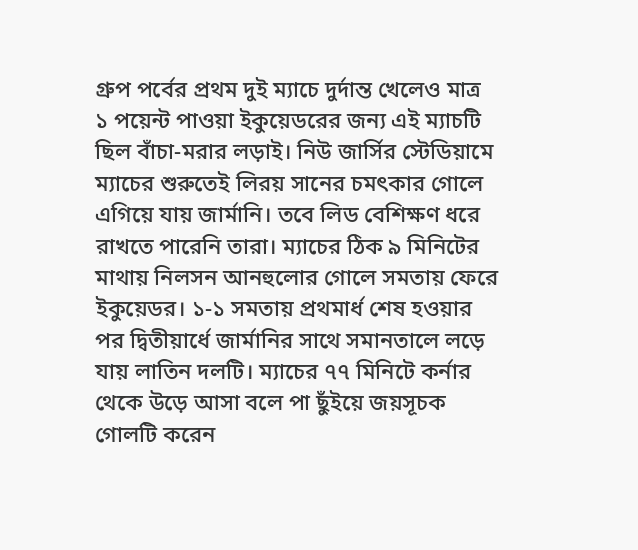গ্রুপ পর্বের প্রথম দুই ম্যাচে দুর্দান্ত খেলেও মাত্র ১ পয়েন্ট পাওয়া ইকুয়েডরের জন্য এই ম্যাচটি ছিল বাঁচা-মরার লড়াই। নিউ জার্সির স্টেডিয়ামে ম্যাচের শুরুতেই লিরয় সানের চমৎকার গোলে এগিয়ে যায় জার্মানি। তবে লিড বেশিক্ষণ ধরে রাখতে পারেনি তারা। ম্যাচের ঠিক ৯ মিনিটের মাথায় নিলসন আনহুলোর গোলে সমতায় ফেরে ইকুয়েডর। ১-১ সমতায় প্রথমার্ধ শেষ হওয়ার পর দ্বিতীয়ার্ধে জার্মানির সাথে সমানতালে লড়ে যায় লাতিন দলটি। ম্যাচের ৭৭ মিনিটে কর্নার থেকে উড়ে আসা বলে পা ছুঁইয়ে জয়সূচক গোলটি করেন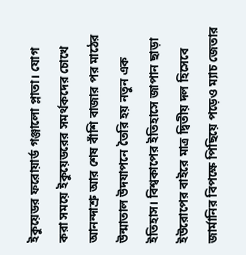ইকুয়েডর ফরোয়ার্ড গঞ্জালো প্লাতা। যোগ করা সময়ে ইকুয়েডরের সমর্থকদের চোখে আনন্দাশ্রু আর শেষ বাঁশি বাজার পর মাঠের উন্মাতাল উদযাপনে তৈরি হয় নতুন এক ইতিহাস। বিশ্বকাপের ইতিহাসে জাপান ছাড়া ইউরোপের বাইরে মাত্র দ্বিতীয় দল হিসেবে জার্মানির বিপক্ষে পিছিয়ে পড়েও ম্যাচ জেতার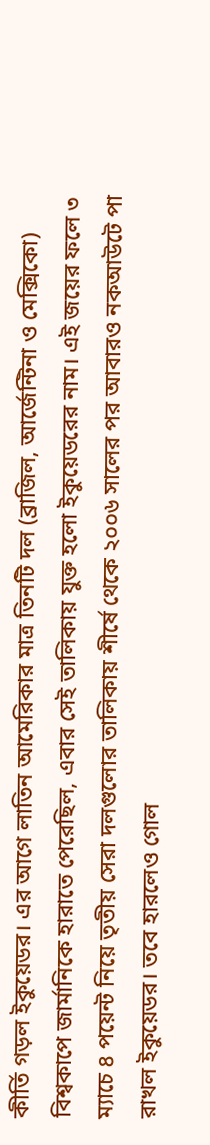কীর্তি গড়ল ইকুয়েডর। এর আগে লাতিন আমেরিকার মাত্র তিনটি দল (ব্রাজিল, আর্জেন্টিনা ও মেক্সিকো) বিশ্বকাপে জার্মানিকে হারাতে পেরেছিল, এবার সেই তালিকায় যুক্ত হলো ইকুয়েডরের নাম। এই জয়ের ফলে ৩ ম্যাচে ৪ পয়েন্ট নিয়ে তৃতীয় সেরা দলগুলোর তালিকায় শীর্ষে থেকে ২০০৬ সালের পর আবারও নকআউটে পা রাখল ইকুয়েডর। তবে হারলেও গোল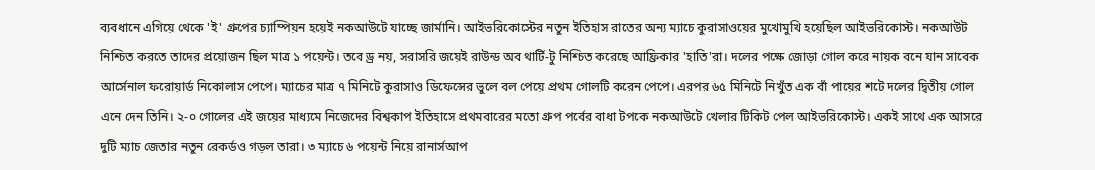ব্যবধানে এগিয়ে থেকে 'ই' গ্রুপের চ্যাম্পিয়ন হয়েই নকআউটে যাচ্ছে জার্মানি। আইভরিকোস্টের নতুন ইতিহাস রাতের অন্য ম্যাচে কুরাসাওয়ের মুখোমুখি হয়েছিল আইভরিকোস্ট। নকআউট নিশ্চিত করতে তাদের প্রয়োজন ছিল মাত্র ১ পয়েন্ট। তবে ড্র নয়, সরাসরি জয়েই রাউন্ড অব থার্টি-টু নিশ্চিত করেছে আফ্রিকার 'হাতি'রা। দলের পক্ষে জোড়া গোল করে নায়ক বনে যান সাবেক আর্সেনাল ফরোয়ার্ড নিকোলাস পেপে। ম্যাচের মাত্র ৭ মিনিটে কুরাসাও ডিফেন্সের ভুলে বল পেয়ে প্রথম গোলটি করেন পেপে। এরপর ৬৫ মিনিটে নিখুঁত এক বাঁ পায়ের শটে দলের দ্বিতীয় গোল এনে দেন তিনি। ২-০ গোলের এই জয়ের মাধ্যমে নিজেদের বিশ্বকাপ ইতিহাসে প্রথমবারের মতো গ্রুপ পর্বের বাধা টপকে নকআউটে খেলার টিকিট পেল আইভরিকোস্ট। একই সাথে এক আসরে দুটি ম্যাচ জেতার নতুন রেকর্ডও গড়ল তারা। ৩ ম্যাচে ৬ পয়েন্ট নিয়ে রানার্সআপ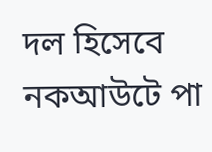দল হিসেবে নকআউটে পা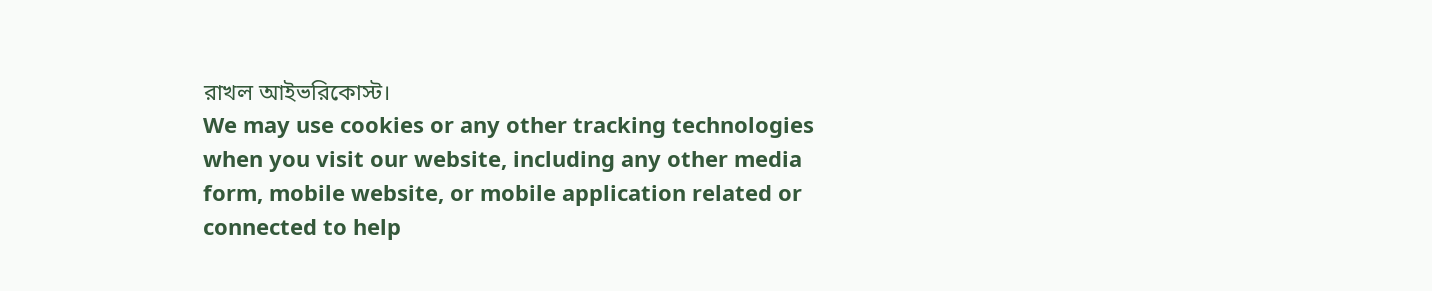রাখল আইভরিকোস্ট।
We may use cookies or any other tracking technologies when you visit our website, including any other media form, mobile website, or mobile application related or connected to help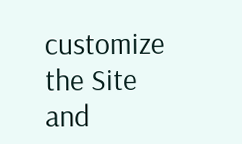customize the Site and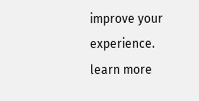improve your experience.
learn more